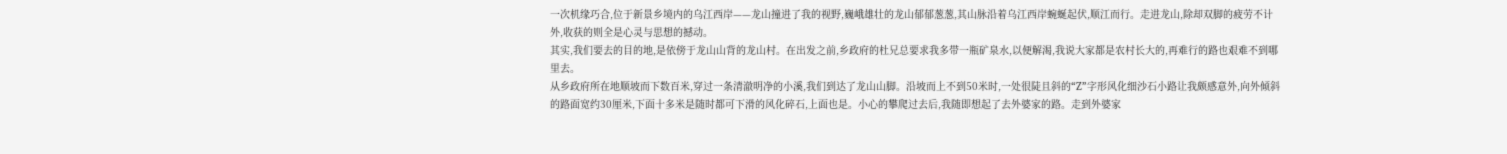一次机缘巧合,位于新景乡境内的乌江西岸——龙山撞进了我的视野,巍峨雄壮的龙山郁郁葱葱,其山脉沿着乌江西岸蜿蜒起伏,顺江而行。走进龙山,除却双脚的疲劳不计外,收获的则全是心灵与思想的撼动。
其实,我们要去的目的地,是依傍于龙山山背的龙山村。在出发之前,乡政府的杜兄总要求我多带一瓶矿泉水,以便解渴,我说大家都是农村长大的,再难行的路也艰难不到哪里去。
从乡政府所在地顺坡而下数百米,穿过一条清澈明净的小溪,我们到达了龙山山脚。沿坡而上不到50米时,一处很陡且斜的“Z”字形风化细沙石小路让我颇感意外,向外倾斜的路面宽约30厘米,下面十多米是随时都可下滑的风化碎石,上面也是。小心的攀爬过去后,我随即想起了去外婆家的路。走到外婆家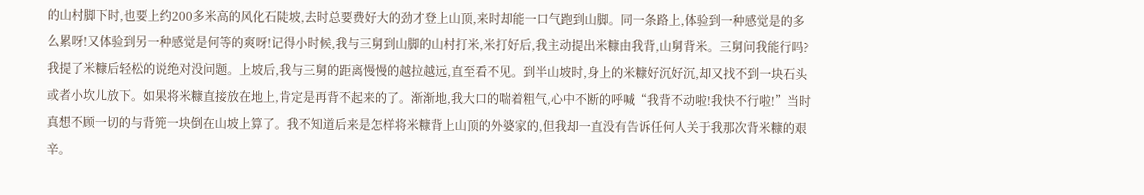的山村脚下时,也要上约200多米高的风化石陡坡,去时总要费好大的劲才登上山顶,来时却能一口气跑到山脚。同一条路上,体验到一种感觉是的多么累呀!又体验到另一种感觉是何等的爽呀!记得小时候,我与三舅到山脚的山村打米,米打好后,我主动提出米糠由我背,山舅背米。三舅问我能行吗?我提了米糠后轻松的说绝对没问题。上坡后,我与三舅的距离慢慢的越拉越远,直至看不见。到半山坡时,身上的米糠好沉好沉,却又找不到一块石头或者小坎儿放下。如果将米糠直接放在地上,肯定是再背不起来的了。渐渐地,我大口的喘着粗气,心中不断的呼喊“我背不动啦!我快不行啦!”当时真想不顾一切的与背篼一块倒在山坡上算了。我不知道后来是怎样将米糠背上山顶的外婆家的,但我却一直没有告诉任何人关于我那次背米糠的艰辛。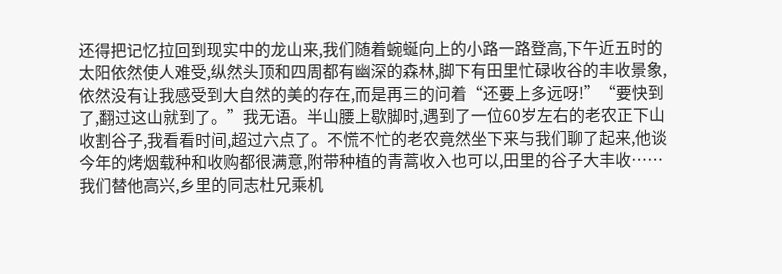还得把记忆拉回到现实中的龙山来,我们随着蜿蜒向上的小路一路登高,下午近五时的太阳依然使人难受,纵然头顶和四周都有幽深的森林,脚下有田里忙碌收谷的丰收景象,依然没有让我感受到大自然的美的存在,而是再三的问着“还要上多远呀!”“要快到了,翻过这山就到了。”我无语。半山腰上歇脚时,遇到了一位60岁左右的老农正下山收割谷子,我看看时间,超过六点了。不慌不忙的老农竟然坐下来与我们聊了起来,他谈今年的烤烟载种和收购都很满意,附带种植的青蒿收入也可以,田里的谷子大丰收……我们替他高兴,乡里的同志杜兄乘机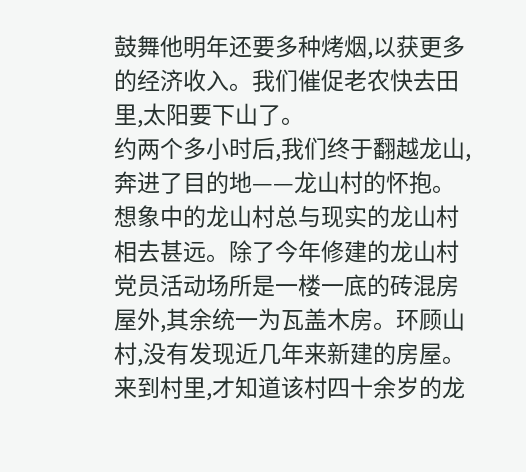鼓舞他明年还要多种烤烟,以获更多的经济收入。我们催促老农快去田里,太阳要下山了。
约两个多小时后,我们终于翻越龙山,奔进了目的地——龙山村的怀抱。想象中的龙山村总与现实的龙山村相去甚远。除了今年修建的龙山村党员活动场所是一楼一底的砖混房屋外,其余统一为瓦盖木房。环顾山村,没有发现近几年来新建的房屋。来到村里,才知道该村四十余岁的龙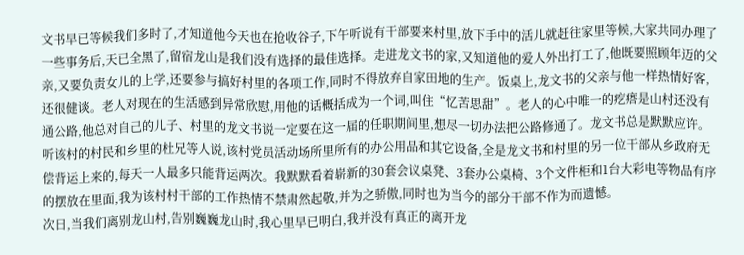文书早已等候我们多时了,才知道他今天也在抢收谷子,下午听说有干部要来村里,放下手中的活儿就赶往家里等候,大家共同办理了一些事务后,天已全黑了,留宿龙山是我们没有选择的最佳选择。走进龙文书的家,又知道他的爱人外出打工了,他既要照顾年迈的父亲,又要负责女儿的上学,还要参与搞好村里的各项工作,同时不得放弃自家田地的生产。饭桌上,龙文书的父亲与他一样热情好客,还很健谈。老人对现在的生活感到异常欣慰,用他的话概括成为一个词,叫住“忆苦思甜”。老人的心中唯一的疙瘩是山村还没有通公路,他总对自己的儿子、村里的龙文书说一定要在这一届的任职期间里,想尽一切办法把公路修通了。龙文书总是默默应许。
听该村的村民和乡里的杜兄等人说,该村党员活动场所里所有的办公用品和其它设备,全是龙文书和村里的另一位干部从乡政府无偿背运上来的,每天一人最多只能背运两次。我默默看着崭新的30套会议桌凳、3套办公桌椅、3个文件柜和1台大彩电等物品有序的摆放在里面,我为该村村干部的工作热情不禁肃然起敬,并为之骄傲,同时也为当今的部分干部不作为而遗憾。
次日,当我们离别龙山村,告别巍巍龙山时,我心里早已明白,我并没有真正的离开龙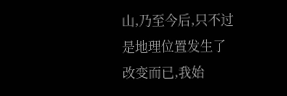山,乃至今后,只不过是地理位置发生了改变而已,我始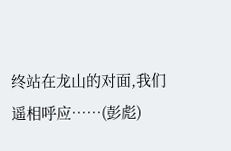终站在龙山的对面,我们遥相呼应……(彭彪)